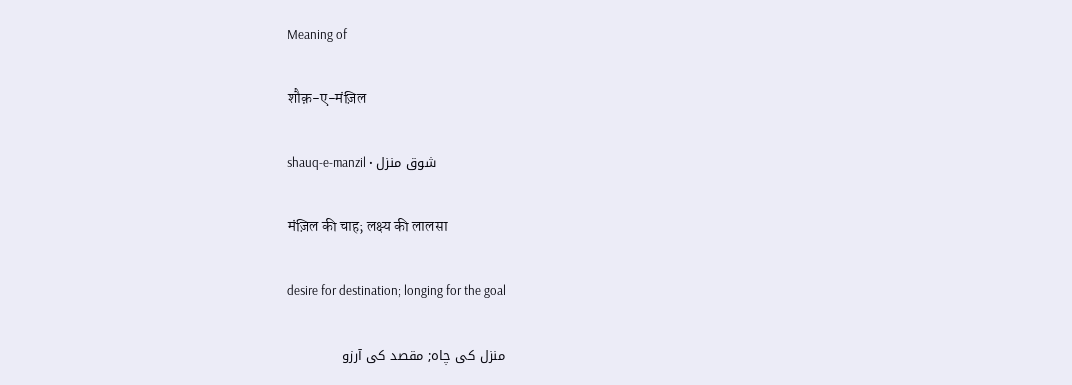Meaning of

शौक़-ए-मंज़िल

shauq-e-manzil • شوق منزل

मंज़िल की चाह; लक्ष्य की लालसा

desire for destination; longing for the goal

منزل کی چاہ; مقصد کی آرزو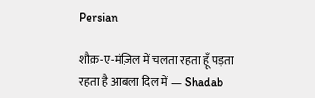Persian

शौक़-ए-मंज़िल में चलता रहता हूँ पड़ता रहता है आबला दिल में — Shadab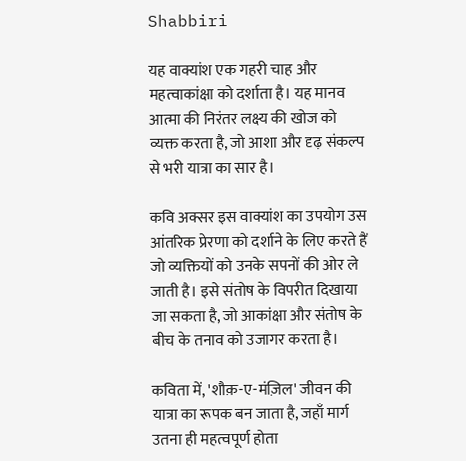Shabbiri

यह वाक्यांश एक गहरी चाह और महत्वाकांक्षा को दर्शाता है। यह मानव आत्मा की निरंतर लक्ष्य की खोज को व्यक्त करता है, जो आशा और दृढ़ संकल्प से भरी यात्रा का सार है।

कवि अक्सर इस वाक्यांश का उपयोग उस आंतरिक प्रेरणा को दर्शाने के लिए करते हैं जो व्यक्तियों को उनके सपनों की ओर ले जाती है। इसे संतोष के विपरीत दिखाया जा सकता है, जो आकांक्षा और संतोष के बीच के तनाव को उजागर करता है।

कविता में, 'शौक़-ए-मंज़िल' जीवन की यात्रा का रूपक बन जाता है, जहाँ मार्ग उतना ही महत्वपूर्ण होता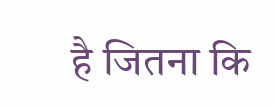है जितना कि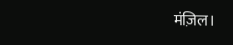मंज़िल।